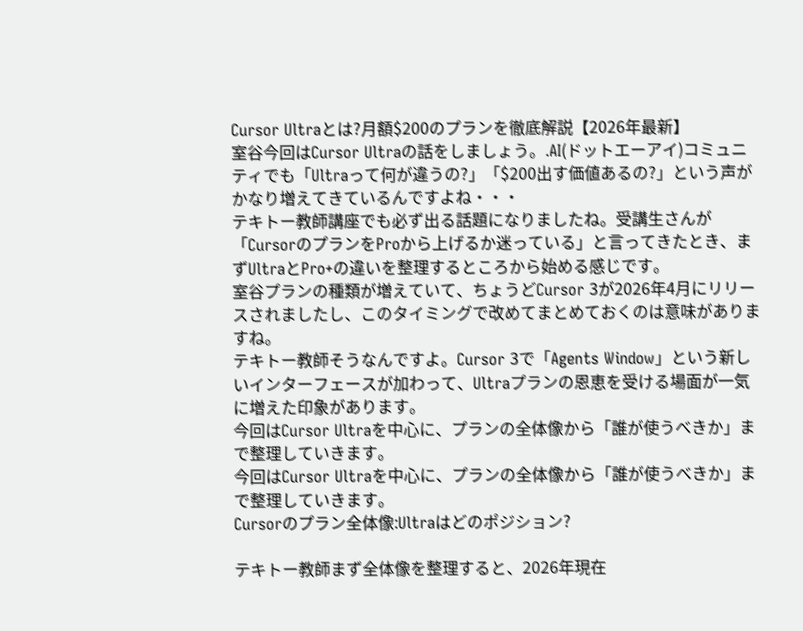Cursor Ultraとは?月額$200のプランを徹底解説【2026年最新】
室谷今回はCursor Ultraの話をしましょう。.AI(ドットエーアイ)コミュニティでも「Ultraって何が違うの?」「$200出す価値あるの?」という声がかなり増えてきているんですよね・・・
テキトー教師講座でも必ず出る話題になりましたね。受講生さんが「CursorのプランをProから上げるか迷っている」と言ってきたとき、まずUltraとPro+の違いを整理するところから始める感じです。
室谷プランの種類が増えていて、ちょうどCursor 3が2026年4月にリリースされましたし、このタイミングで改めてまとめておくのは意味がありますね。
テキトー教師そうなんですよ。Cursor 3で「Agents Window」という新しいインターフェースが加わって、Ultraプランの恩恵を受ける場面が一気に増えた印象があります。
今回はCursor Ultraを中心に、プランの全体像から「誰が使うべきか」まで整理していきます。
今回はCursor Ultraを中心に、プランの全体像から「誰が使うべきか」まで整理していきます。
Cursorのプラン全体像:Ultraはどのポジション?

テキトー教師まず全体像を整理すると、2026年現在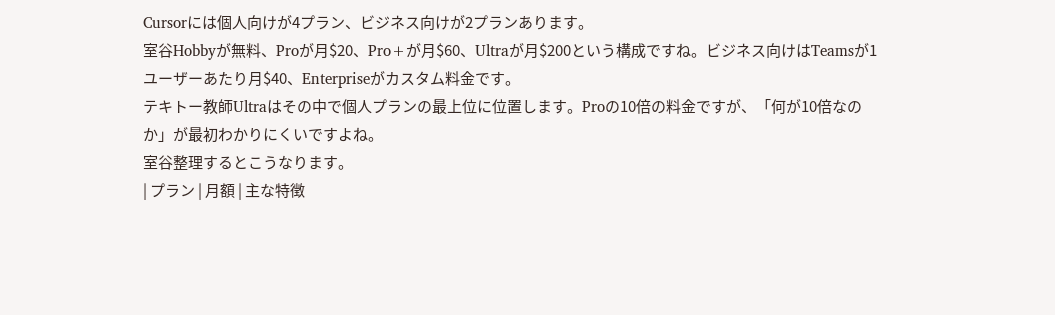Cursorには個人向けが4プラン、ビジネス向けが2プランあります。
室谷Hobbyが無料、Proが月$20、Pro+が月$60、Ultraが月$200という構成ですね。ビジネス向けはTeamsが1ユーザーあたり月$40、Enterpriseがカスタム料金です。
テキトー教師Ultraはその中で個人プランの最上位に位置します。Proの10倍の料金ですが、「何が10倍なのか」が最初わかりにくいですよね。
室谷整理するとこうなります。
| プラン | 月額 | 主な特徴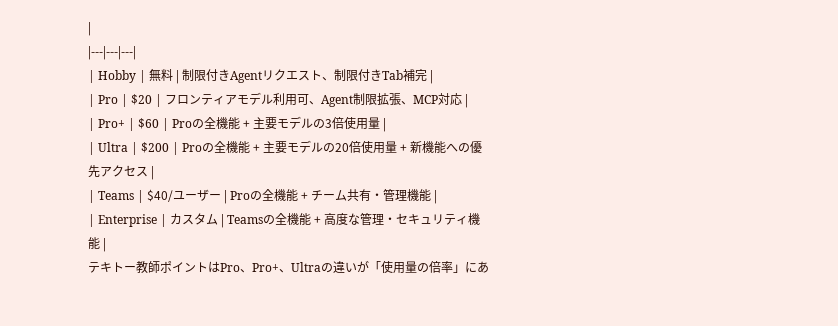|
|---|---|---|
| Hobby | 無料 | 制限付きAgentリクエスト、制限付きTab補完 |
| Pro | $20 | フロンティアモデル利用可、Agent制限拡張、MCP対応 |
| Pro+ | $60 | Proの全機能 + 主要モデルの3倍使用量 |
| Ultra | $200 | Proの全機能 + 主要モデルの20倍使用量 + 新機能への優先アクセス |
| Teams | $40/ユーザー | Proの全機能 + チーム共有・管理機能 |
| Enterprise | カスタム | Teamsの全機能 + 高度な管理・セキュリティ機能 |
テキトー教師ポイントはPro、Pro+、Ultraの違いが「使用量の倍率」にあ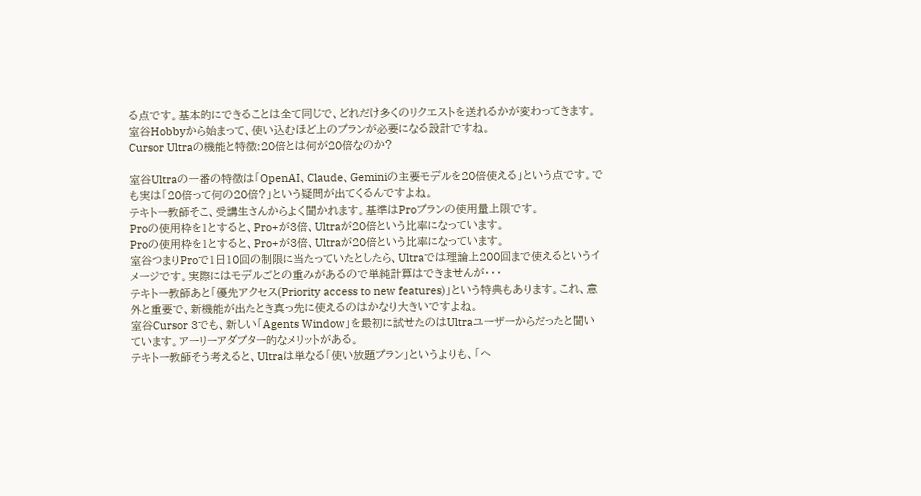る点です。基本的にできることは全て同じで、どれだけ多くのリクエストを送れるかが変わってきます。
室谷Hobbyから始まって、使い込むほど上のプランが必要になる設計ですね。
Cursor Ultraの機能と特徴:20倍とは何が20倍なのか?

室谷Ultraの一番の特徴は「OpenAI、Claude、Geminiの主要モデルを20倍使える」という点です。でも実は「20倍って何の20倍?」という疑問が出てくるんですよね。
テキトー教師そこ、受講生さんからよく聞かれます。基準はProプランの使用量上限です。
Proの使用枠を1とすると、Pro+が3倍、Ultraが20倍という比率になっています。
Proの使用枠を1とすると、Pro+が3倍、Ultraが20倍という比率になっています。
室谷つまりProで1日10回の制限に当たっていたとしたら、Ultraでは理論上200回まで使えるというイメージです。実際にはモデルごとの重みがあるので単純計算はできませんが・・・
テキトー教師あと「優先アクセス(Priority access to new features)」という特典もあります。これ、意外と重要で、新機能が出たとき真っ先に使えるのはかなり大きいですよね。
室谷Cursor 3でも、新しい「Agents Window」を最初に試せたのはUltraユーザーからだったと聞いています。アーリーアダプター的なメリットがある。
テキトー教師そう考えると、Ultraは単なる「使い放題プラン」というよりも、「ヘ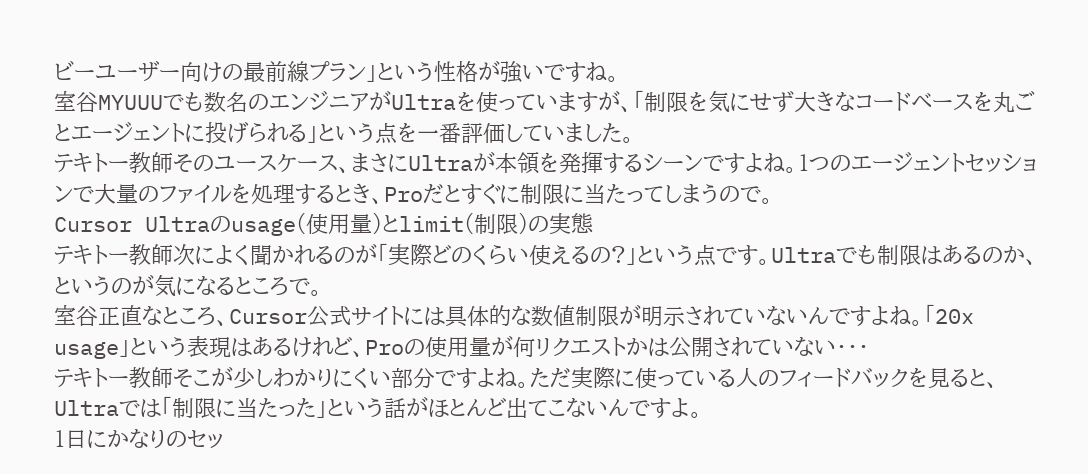ビーユーザー向けの最前線プラン」という性格が強いですね。
室谷MYUUUでも数名のエンジニアがUltraを使っていますが、「制限を気にせず大きなコードベースを丸ごとエージェントに投げられる」という点を一番評価していました。
テキトー教師そのユースケース、まさにUltraが本領を発揮するシーンですよね。1つのエージェントセッションで大量のファイルを処理するとき、Proだとすぐに制限に当たってしまうので。
Cursor Ultraのusage(使用量)とlimit(制限)の実態
テキトー教師次によく聞かれるのが「実際どのくらい使えるの?」という点です。Ultraでも制限はあるのか、というのが気になるところで。
室谷正直なところ、Cursor公式サイトには具体的な数値制限が明示されていないんですよね。「20x usage」という表現はあるけれど、Proの使用量が何リクエストかは公開されていない・・・
テキトー教師そこが少しわかりにくい部分ですよね。ただ実際に使っている人のフィードバックを見ると、Ultraでは「制限に当たった」という話がほとんど出てこないんですよ。
1日にかなりのセッ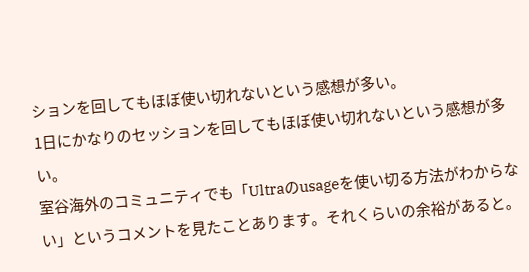ションを回してもほぼ使い切れないという感想が多い。
1日にかなりのセッションを回してもほぼ使い切れないという感想が多い。
室谷海外のコミュニティでも「Ultraのusageを使い切る方法がわからない」というコメントを見たことあります。それくらいの余裕があると。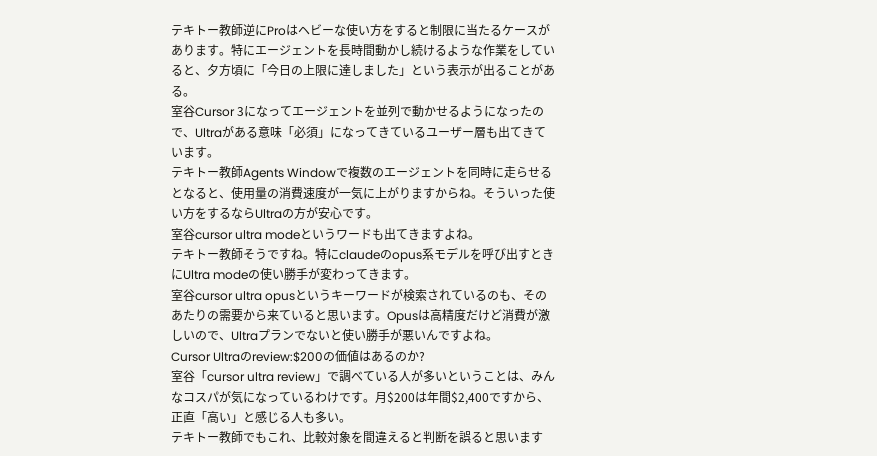テキトー教師逆にProはヘビーな使い方をすると制限に当たるケースがあります。特にエージェントを長時間動かし続けるような作業をしていると、夕方頃に「今日の上限に達しました」という表示が出ることがある。
室谷Cursor 3になってエージェントを並列で動かせるようになったので、Ultraがある意味「必須」になってきているユーザー層も出てきています。
テキトー教師Agents Windowで複数のエージェントを同時に走らせるとなると、使用量の消費速度が一気に上がりますからね。そういった使い方をするならUltraの方が安心です。
室谷cursor ultra modeというワードも出てきますよね。
テキトー教師そうですね。特にclaudeのopus系モデルを呼び出すときにUltra modeの使い勝手が変わってきます。
室谷cursor ultra opusというキーワードが検索されているのも、そのあたりの需要から来ていると思います。Opusは高精度だけど消費が激しいので、Ultraプランでないと使い勝手が悪いんですよね。
Cursor Ultraのreview:$200の価値はあるのか?
室谷「cursor ultra review」で調べている人が多いということは、みんなコスパが気になっているわけです。月$200は年間$2,400ですから、正直「高い」と感じる人も多い。
テキトー教師でもこれ、比較対象を間違えると判断を誤ると思います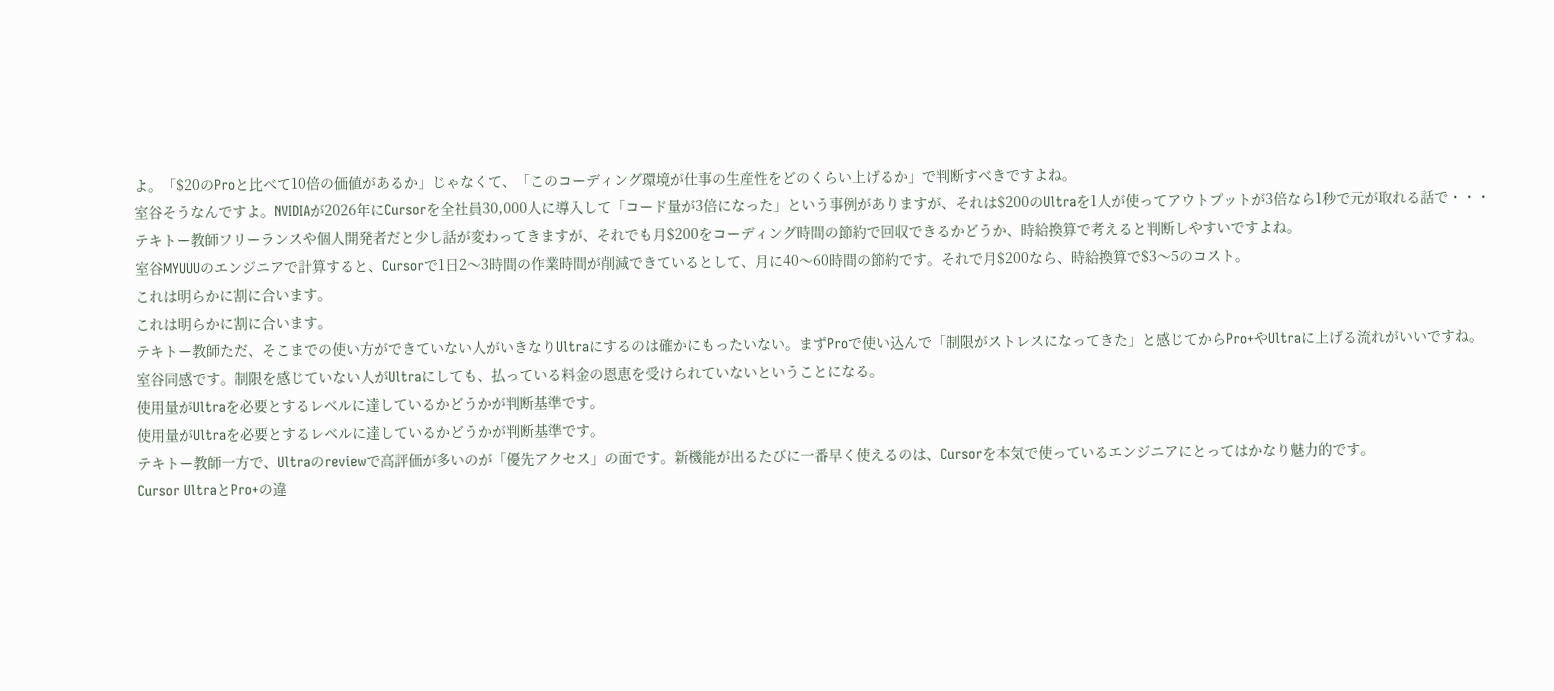よ。「$20のProと比べて10倍の価値があるか」じゃなくて、「このコーディング環境が仕事の生産性をどのくらい上げるか」で判断すべきですよね。
室谷そうなんですよ。NVIDIAが2026年にCursorを全社員30,000人に導入して「コード量が3倍になった」という事例がありますが、それは$200のUltraを1人が使ってアウトプットが3倍なら1秒で元が取れる話で・・・
テキトー教師フリーランスや個人開発者だと少し話が変わってきますが、それでも月$200をコーディング時間の節約で回収できるかどうか、時給換算で考えると判断しやすいですよね。
室谷MYUUUのエンジニアで計算すると、Cursorで1日2〜3時間の作業時間が削減できているとして、月に40〜60時間の節約です。それで月$200なら、時給換算で$3〜5のコスト。
これは明らかに割に合います。
これは明らかに割に合います。
テキトー教師ただ、そこまでの使い方ができていない人がいきなりUltraにするのは確かにもったいない。まずProで使い込んで「制限がストレスになってきた」と感じてからPro+やUltraに上げる流れがいいですね。
室谷同感です。制限を感じていない人がUltraにしても、払っている料金の恩恵を受けられていないということになる。
使用量がUltraを必要とするレベルに達しているかどうかが判断基準です。
使用量がUltraを必要とするレベルに達しているかどうかが判断基準です。
テキトー教師一方で、Ultraのreviewで高評価が多いのが「優先アクセス」の面です。新機能が出るたびに一番早く使えるのは、Cursorを本気で使っているエンジニアにとってはかなり魅力的です。
Cursor UltraとPro+の違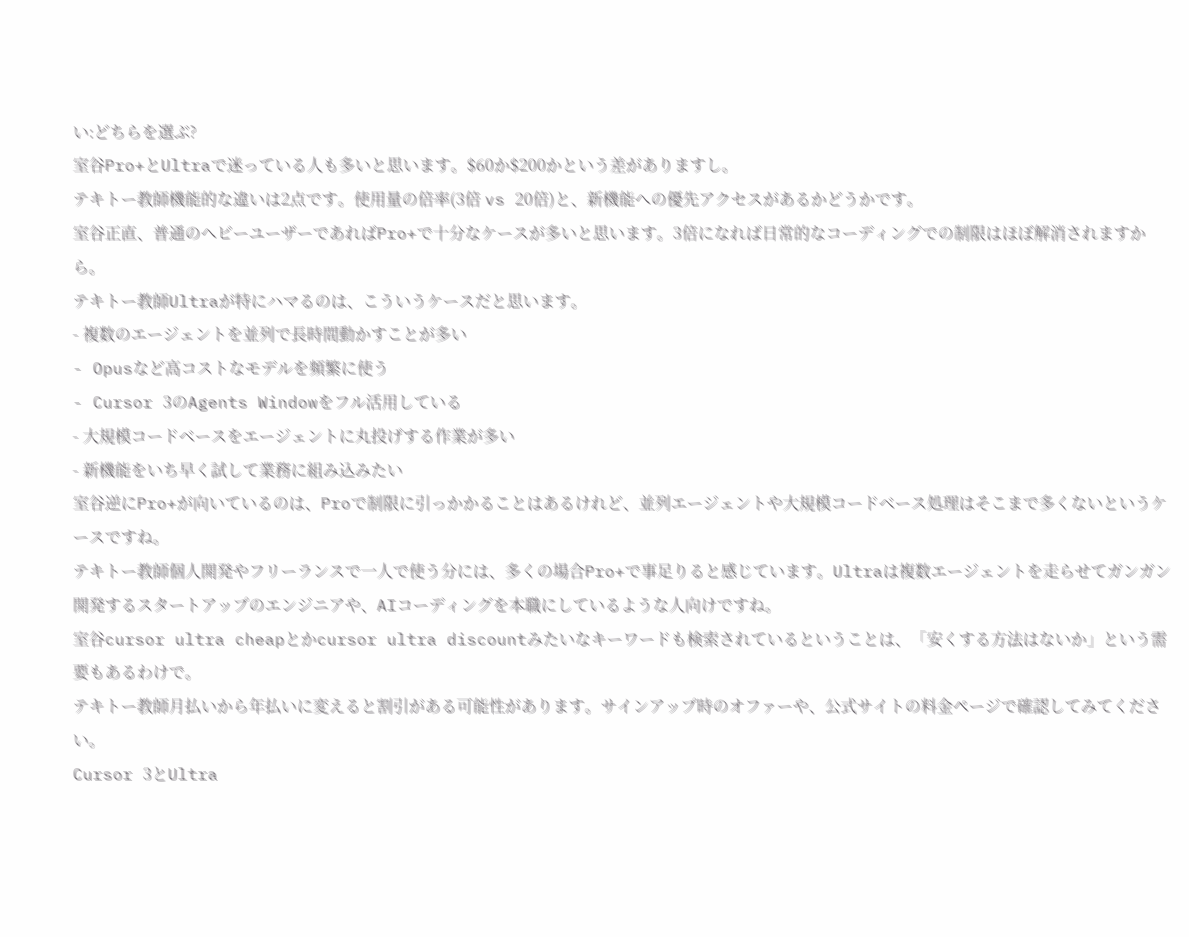い:どちらを選ぶ?
室谷Pro+とUltraで迷っている人も多いと思います。$60か$200かという差がありますし。
テキトー教師機能的な違いは2点です。使用量の倍率(3倍 vs 20倍)と、新機能への優先アクセスがあるかどうかです。
室谷正直、普通のヘビーユーザーであればPro+で十分なケースが多いと思います。3倍になれば日常的なコーディングでの制限はほぼ解消されますから。
テキトー教師Ultraが特にハマるのは、こういうケースだと思います。
- 複数のエージェントを並列で長時間動かすことが多い
- Opusなど高コストなモデルを頻繁に使う
- Cursor 3のAgents Windowをフル活用している
- 大規模コードベースをエージェントに丸投げする作業が多い
- 新機能をいち早く試して業務に組み込みたい
室谷逆にPro+が向いているのは、Proで制限に引っかかることはあるけれど、並列エージェントや大規模コードベース処理はそこまで多くないというケースですね。
テキトー教師個人開発やフリーランスで一人で使う分には、多くの場合Pro+で事足りると感じています。Ultraは複数エージェントを走らせてガンガン開発するスタートアップのエンジニアや、AIコーディングを本職にしているような人向けですね。
室谷cursor ultra cheapとかcursor ultra discountみたいなキーワードも検索されているということは、「安くする方法はないか」という需要もあるわけで。
テキトー教師月払いから年払いに変えると割引がある可能性があります。サインアップ時のオファーや、公式サイトの料金ページで確認してみてください。
Cursor 3とUltra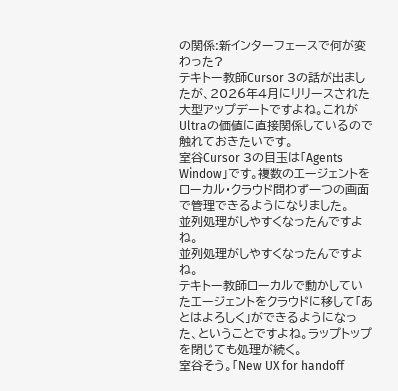の関係:新インターフェースで何が変わった?
テキトー教師Cursor 3の話が出ましたが、2026年4月にリリースされた大型アップデートですよね。これがUltraの価値に直接関係しているので触れておきたいです。
室谷Cursor 3の目玉は「Agents Window」です。複数のエージェントをローカル・クラウド問わず一つの画面で管理できるようになりました。
並列処理がしやすくなったんですよね。
並列処理がしやすくなったんですよね。
テキトー教師ローカルで動かしていたエージェントをクラウドに移して「あとはよろしく」ができるようになった、ということですよね。ラップトップを閉じても処理が続く。
室谷そう。「New UX for handoff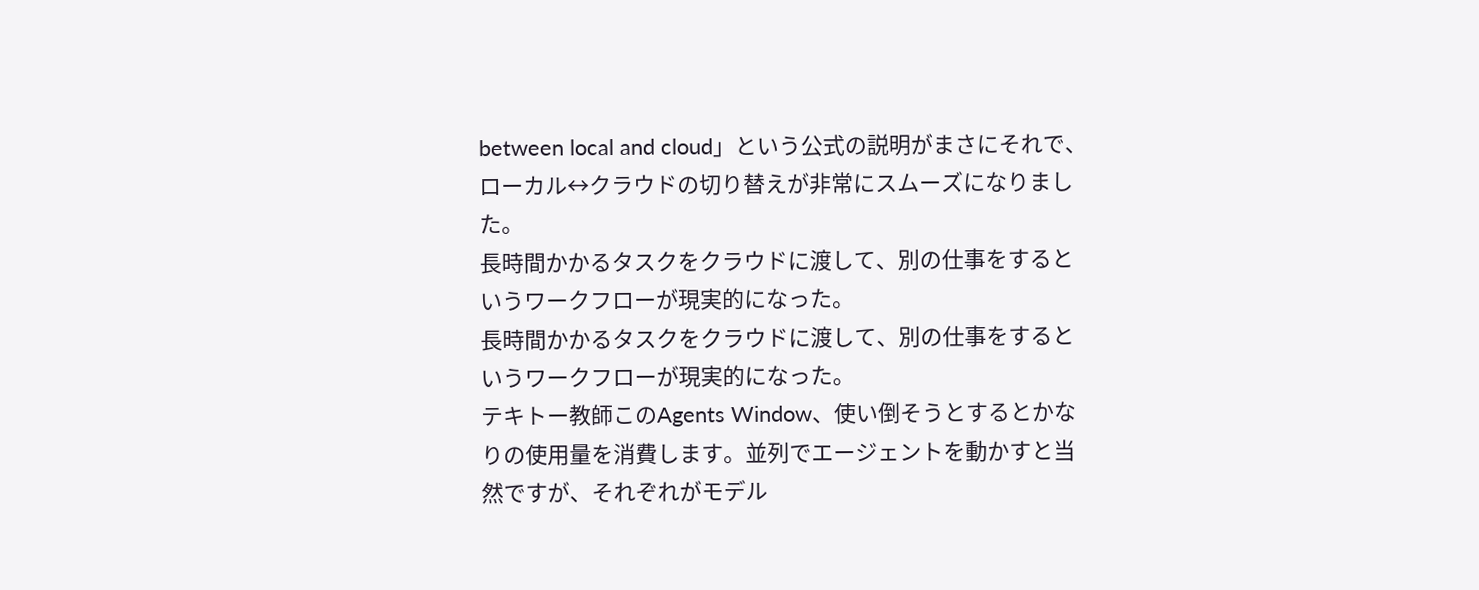between local and cloud」という公式の説明がまさにそれで、ローカル↔クラウドの切り替えが非常にスムーズになりました。
長時間かかるタスクをクラウドに渡して、別の仕事をするというワークフローが現実的になった。
長時間かかるタスクをクラウドに渡して、別の仕事をするというワークフローが現実的になった。
テキトー教師このAgents Window、使い倒そうとするとかなりの使用量を消費します。並列でエージェントを動かすと当然ですが、それぞれがモデル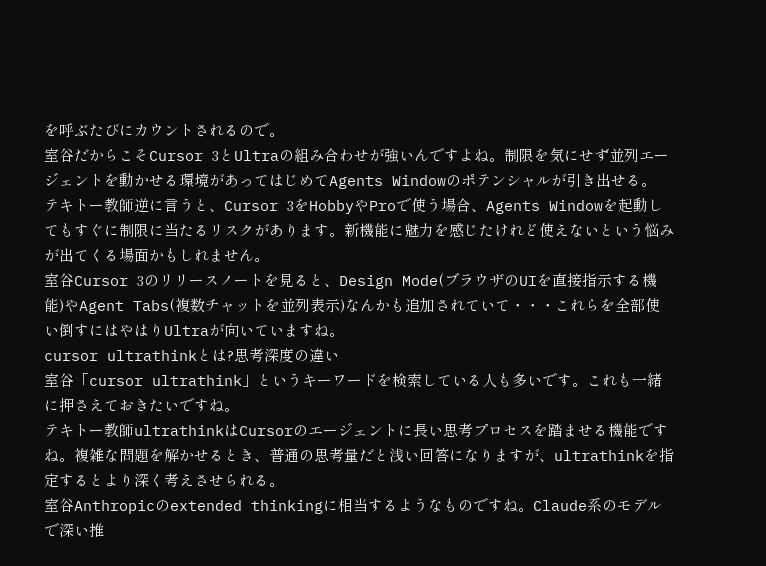を呼ぶたびにカウントされるので。
室谷だからこそCursor 3とUltraの組み合わせが強いんですよね。制限を気にせず並列エージェントを動かせる環境があってはじめてAgents Windowのポテンシャルが引き出せる。
テキトー教師逆に言うと、Cursor 3をHobbyやProで使う場合、Agents Windowを起動してもすぐに制限に当たるリスクがあります。新機能に魅力を感じたけれど使えないという悩みが出てくる場面かもしれません。
室谷Cursor 3のリリースノートを見ると、Design Mode(ブラウザのUIを直接指示する機能)やAgent Tabs(複数チャットを並列表示)なんかも追加されていて・・・これらを全部使い倒すにはやはりUltraが向いていますね。
cursor ultrathinkとは?思考深度の違い
室谷「cursor ultrathink」というキーワードを検索している人も多いです。これも一緒に押さえておきたいですね。
テキトー教師ultrathinkはCursorのエージェントに長い思考プロセスを踏ませる機能ですね。複雑な問題を解かせるとき、普通の思考量だと浅い回答になりますが、ultrathinkを指定するとより深く考えさせられる。
室谷Anthropicのextended thinkingに相当するようなものですね。Claude系のモデルで深い推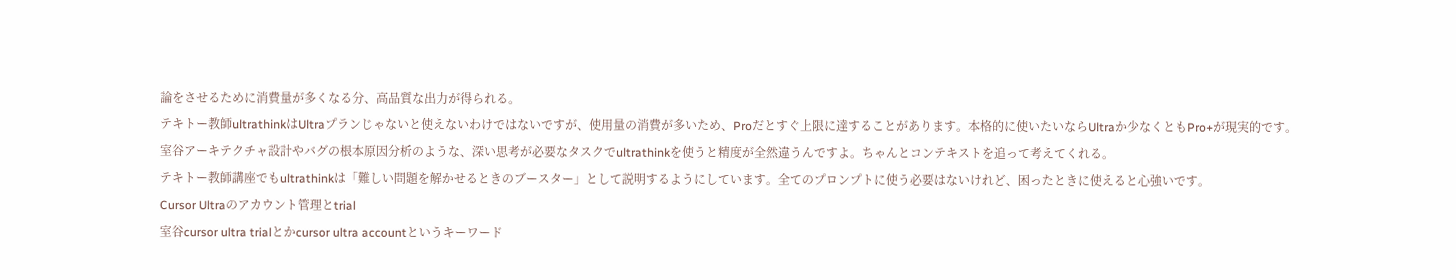論をさせるために消費量が多くなる分、高品質な出力が得られる。
テキトー教師ultrathinkはUltraプランじゃないと使えないわけではないですが、使用量の消費が多いため、Proだとすぐ上限に達することがあります。本格的に使いたいならUltraか少なくともPro+が現実的です。
室谷アーキテクチャ設計やバグの根本原因分析のような、深い思考が必要なタスクでultrathinkを使うと精度が全然違うんですよ。ちゃんとコンテキストを追って考えてくれる。
テキトー教師講座でもultrathinkは「難しい問題を解かせるときのブースター」として説明するようにしています。全てのプロンプトに使う必要はないけれど、困ったときに使えると心強いです。
Cursor Ultraのアカウント管理とtrial
室谷cursor ultra trialとかcursor ultra accountというキーワード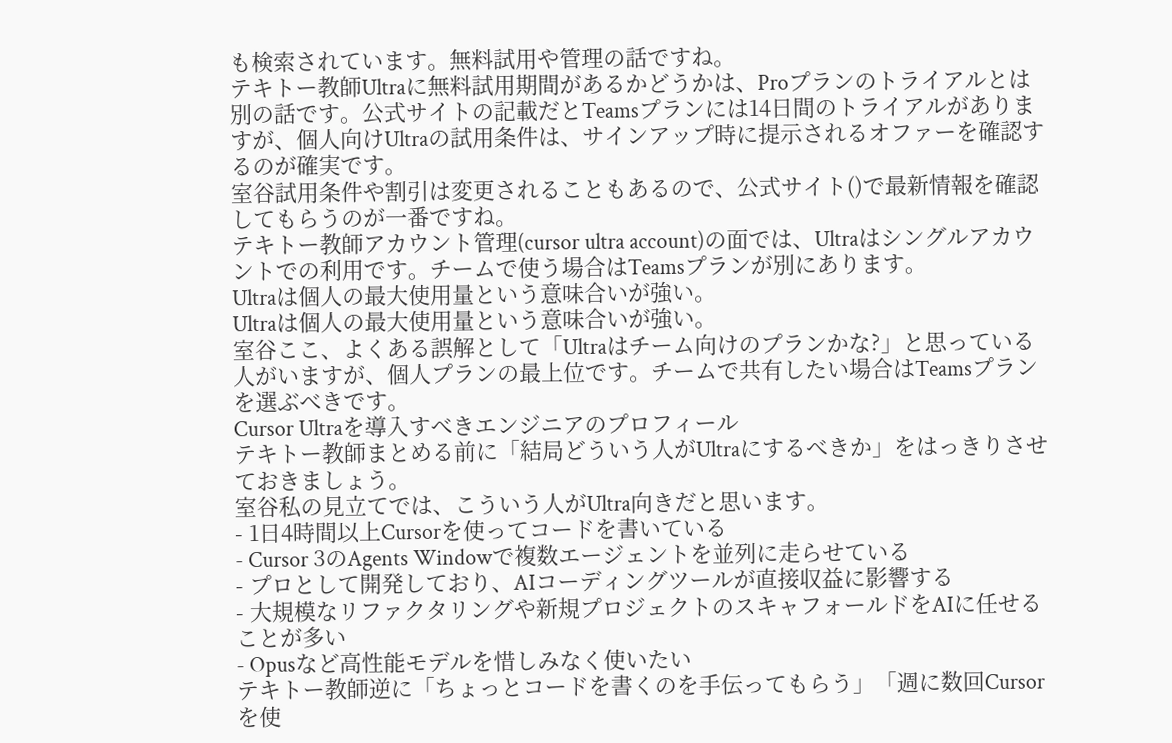も検索されています。無料試用や管理の話ですね。
テキトー教師Ultraに無料試用期間があるかどうかは、Proプランのトライアルとは別の話です。公式サイトの記載だとTeamsプランには14日間のトライアルがありますが、個人向けUltraの試用条件は、サインアップ時に提示されるオファーを確認するのが確実です。
室谷試用条件や割引は変更されることもあるので、公式サイト()で最新情報を確認してもらうのが一番ですね。
テキトー教師アカウント管理(cursor ultra account)の面では、Ultraはシングルアカウントでの利用です。チームで使う場合はTeamsプランが別にあります。
Ultraは個人の最大使用量という意味合いが強い。
Ultraは個人の最大使用量という意味合いが強い。
室谷ここ、よくある誤解として「Ultraはチーム向けのプランかな?」と思っている人がいますが、個人プランの最上位です。チームで共有したい場合はTeamsプランを選ぶべきです。
Cursor Ultraを導入すべきエンジニアのプロフィール
テキトー教師まとめる前に「結局どういう人がUltraにするべきか」をはっきりさせておきましょう。
室谷私の見立てでは、こういう人がUltra向きだと思います。
- 1日4時間以上Cursorを使ってコードを書いている
- Cursor 3のAgents Windowで複数エージェントを並列に走らせている
- プロとして開発しており、AIコーディングツールが直接収益に影響する
- 大規模なリファクタリングや新規プロジェクトのスキャフォールドをAIに任せることが多い
- Opusなど高性能モデルを惜しみなく使いたい
テキトー教師逆に「ちょっとコードを書くのを手伝ってもらう」「週に数回Cursorを使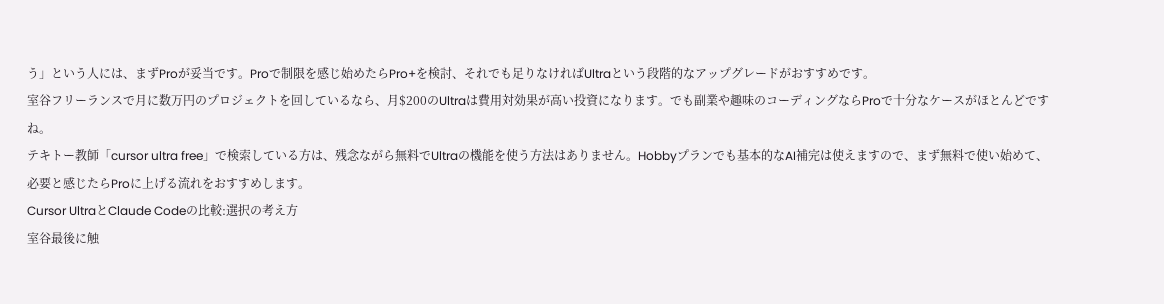う」という人には、まずProが妥当です。Proで制限を感じ始めたらPro+を検討、それでも足りなければUltraという段階的なアップグレードがおすすめです。
室谷フリーランスで月に数万円のプロジェクトを回しているなら、月$200のUltraは費用対効果が高い投資になります。でも副業や趣味のコーディングならProで十分なケースがほとんどですね。
テキトー教師「cursor ultra free」で検索している方は、残念ながら無料でUltraの機能を使う方法はありません。Hobbyプランでも基本的なAI補完は使えますので、まず無料で使い始めて、必要と感じたらProに上げる流れをおすすめします。
Cursor UltraとClaude Codeの比較:選択の考え方
室谷最後に触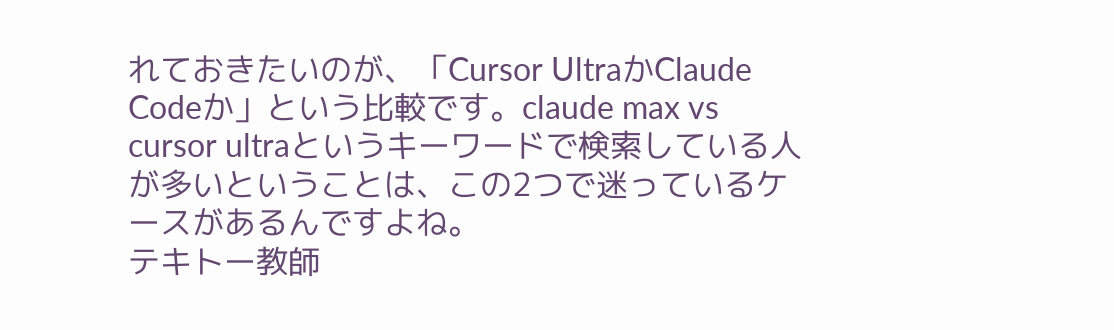れておきたいのが、「Cursor UltraかClaude Codeか」という比較です。claude max vs cursor ultraというキーワードで検索している人が多いということは、この2つで迷っているケースがあるんですよね。
テキトー教師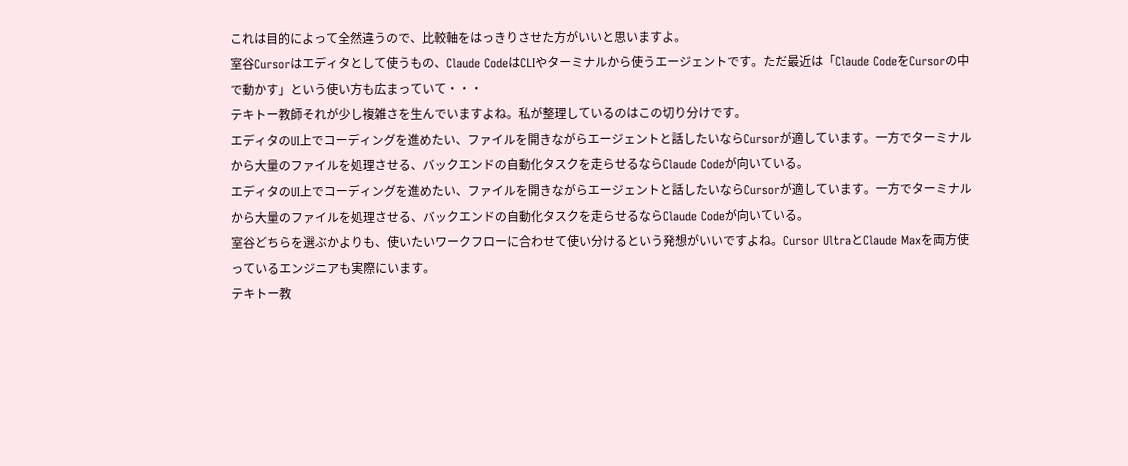これは目的によって全然違うので、比較軸をはっきりさせた方がいいと思いますよ。
室谷Cursorはエディタとして使うもの、Claude CodeはCLIやターミナルから使うエージェントです。ただ最近は「Claude CodeをCursorの中で動かす」という使い方も広まっていて・・・
テキトー教師それが少し複雑さを生んでいますよね。私が整理しているのはこの切り分けです。
エディタのUI上でコーディングを進めたい、ファイルを開きながらエージェントと話したいならCursorが適しています。一方でターミナルから大量のファイルを処理させる、バックエンドの自動化タスクを走らせるならClaude Codeが向いている。
エディタのUI上でコーディングを進めたい、ファイルを開きながらエージェントと話したいならCursorが適しています。一方でターミナルから大量のファイルを処理させる、バックエンドの自動化タスクを走らせるならClaude Codeが向いている。
室谷どちらを選ぶかよりも、使いたいワークフローに合わせて使い分けるという発想がいいですよね。Cursor UltraとClaude Maxを両方使っているエンジニアも実際にいます。
テキトー教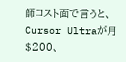師コスト面で言うと、Cursor Ultraが月$200、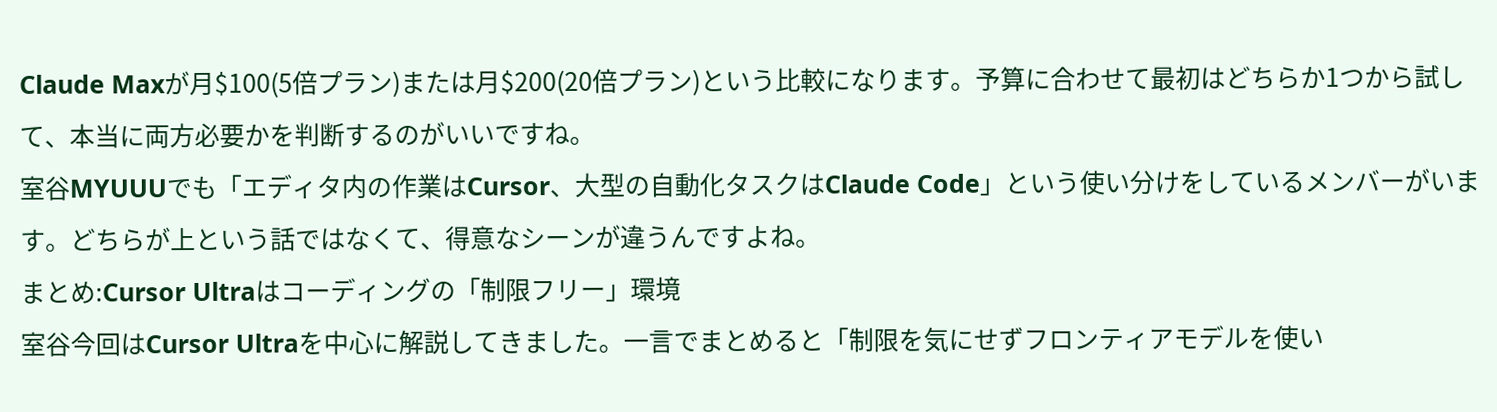Claude Maxが月$100(5倍プラン)または月$200(20倍プラン)という比較になります。予算に合わせて最初はどちらか1つから試して、本当に両方必要かを判断するのがいいですね。
室谷MYUUUでも「エディタ内の作業はCursor、大型の自動化タスクはClaude Code」という使い分けをしているメンバーがいます。どちらが上という話ではなくて、得意なシーンが違うんですよね。
まとめ:Cursor Ultraはコーディングの「制限フリー」環境
室谷今回はCursor Ultraを中心に解説してきました。一言でまとめると「制限を気にせずフロンティアモデルを使い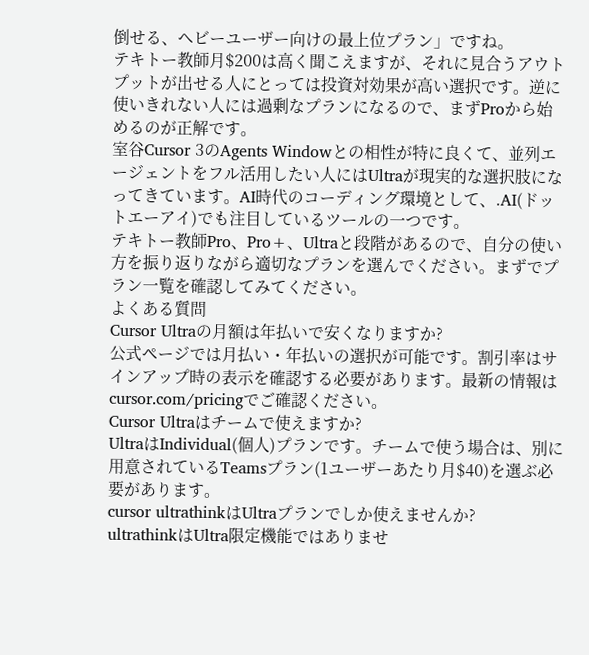倒せる、ヘビーユーザー向けの最上位プラン」ですね。
テキトー教師月$200は高く聞こえますが、それに見合うアウトプットが出せる人にとっては投資対効果が高い選択です。逆に使いきれない人には過剰なプランになるので、まずProから始めるのが正解です。
室谷Cursor 3のAgents Windowとの相性が特に良くて、並列エージェントをフル活用したい人にはUltraが現実的な選択肢になってきています。AI時代のコーディング環境として、.AI(ドットエーアイ)でも注目しているツールの一つです。
テキトー教師Pro、Pro+、Ultraと段階があるので、自分の使い方を振り返りながら適切なプランを選んでください。まずでプラン一覧を確認してみてください。
よくある質問
Cursor Ultraの月額は年払いで安くなりますか?
公式ページでは月払い・年払いの選択が可能です。割引率はサインアップ時の表示を確認する必要があります。最新の情報はcursor.com/pricingでご確認ください。
Cursor Ultraはチームで使えますか?
UltraはIndividual(個人)プランです。チームで使う場合は、別に用意されているTeamsプラン(1ユーザーあたり月$40)を選ぶ必要があります。
cursor ultrathinkはUltraプランでしか使えませんか?
ultrathinkはUltra限定機能ではありませ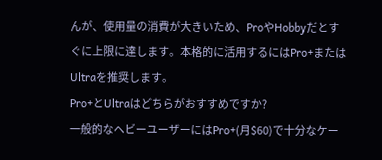んが、使用量の消費が大きいため、ProやHobbyだとすぐに上限に達します。本格的に活用するにはPro+またはUltraを推奨します。
Pro+とUltraはどちらがおすすめですか?
一般的なヘビーユーザーにはPro+(月$60)で十分なケー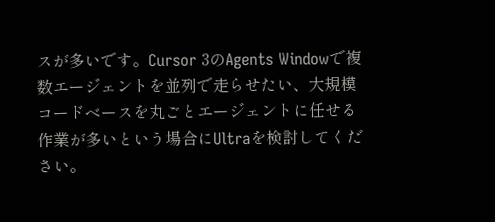スが多いです。Cursor 3のAgents Windowで複数エージェントを並列で走らせたい、大規模コードベースを丸ごとエージェントに任せる作業が多いという場合にUltraを検討してください。